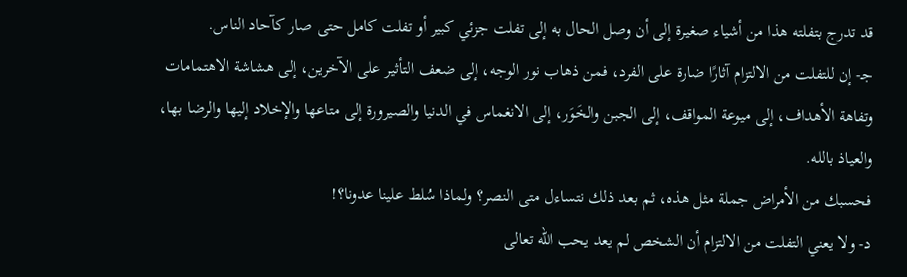قد تدرج بتفلته هذا من أشياء صغيرة إلى أن وصل الحال به إلى تفلت جزئي كبير أو تفلت كامل حتى صار كآحاد الناس.
جـ- إن للتفلت من الالتزام آثارًا ضارة على الفرد، فمن ذهاب نور الوجه، إلى ضعف التأثير على الآخرين، إلى هشاشة الاهتمامات وتفاهة الأهداف، إلى ميوعة المواقف، إلى الجبن والخَوَر، إلى الانغماس في الدنيا والصيرورة إلى متاعها والإخلاد إليها والرضا بها، والعياذ بالله.
فحسبك من الأمراض جملة مثل هذه، ثم بعد ذلك نتساءل متى النصر؟ ولماذا سُلط علينا عدونا؟!
د- ولا يعني التفلت من الالتزام أن الشخص لم يعد يحب الله تعالى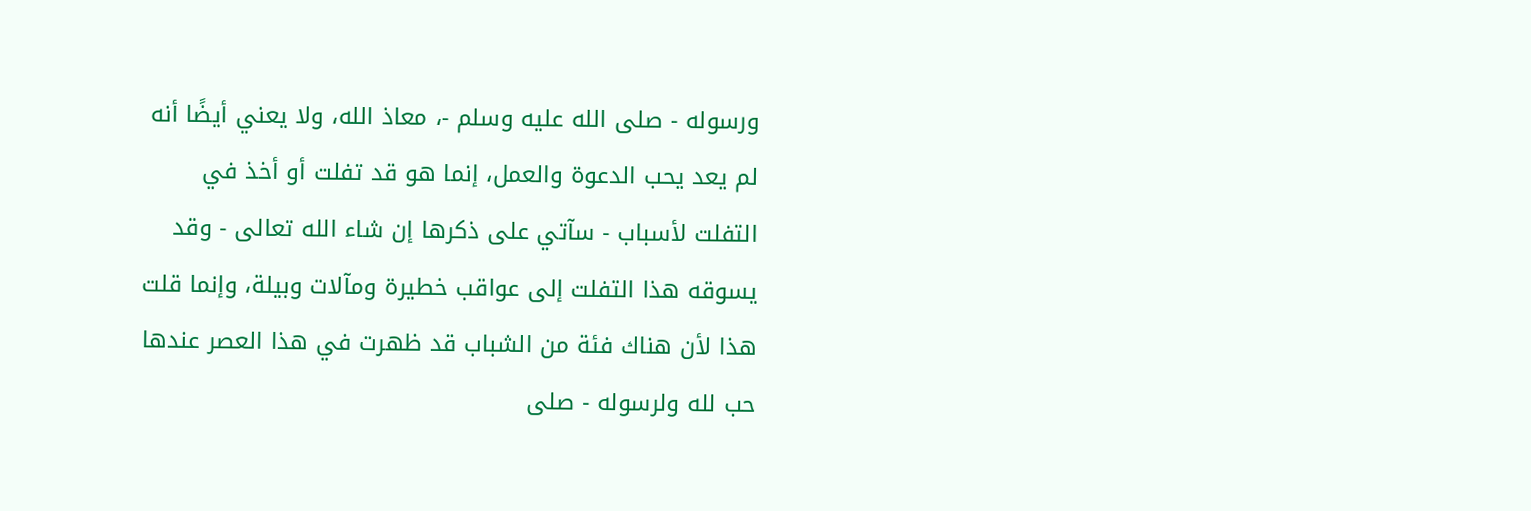ورسوله - صلى الله عليه وسلم -، معاذ الله، ولا يعني أيضًا أنه لم يعد يحب الدعوة والعمل، إنما هو قد تفلت أو أخذ في التفلت لأسباب - سآتي على ذكرها إن شاء الله تعالى - وقد يسوقه هذا التفلت إلى عواقب خطيرة ومآلات وبيلة، وإنما قلت هذا لأن هناك فئة من الشباب قد ظهرت في هذا العصر عندها حب لله ولرسوله - صلى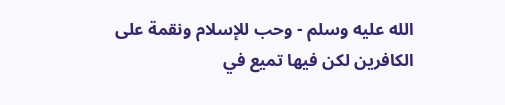الله عليه وسلم - وحب للإسلام ونقمة على الكافرين لكن فيها تميع في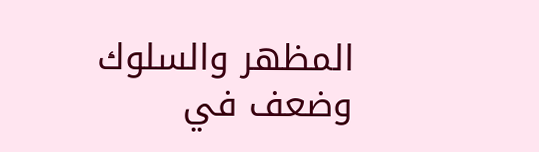المظهر والسلوك وضعف في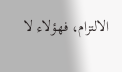الالتزام، فهؤلاء لا